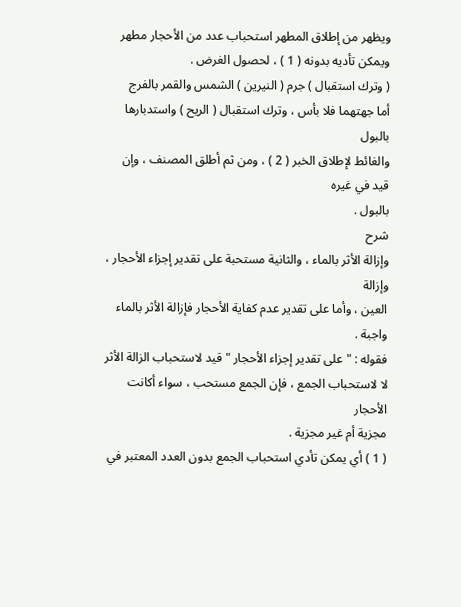ويظهر من إطلاق المطهر استحباب عدد من الأحجار مطهر
ويمكن تأديه بدونه ( 1 ) ، لحصول الغرض .
( وترك استقبال ) جرم ( النيرين ) الشمس والقمر بالفرج
أما جهتهما فلا بأس ، وترك استقبال ( الريح ) واستدبارها بالبول
والغائط لإطلاق الخبر ( 2 ) ، ومن ثم أطلق المصنف ، وإن قيد في غيره
بالبول .
شرح
وإزالة الأثر بالماء ، والثانية مستحبة على تقدير إجزاء الأحجار ، وإزالة
العين ، وأما على تقدير عدم كفاية الأحجار فإزالة الأثر بالماء واجبة .
فقوله : " على تقدير إجزاء الأحجار " قيد لاستحباب الزالة الأثر
لا لاستحباب الجمع ، فإن الجمع مستحب ، سواء أكانت الأحجار
مجزية أم غير مجزية .
( 1 ) أي يمكن تأدي استحباب الجمع بدون العدد المعتبر في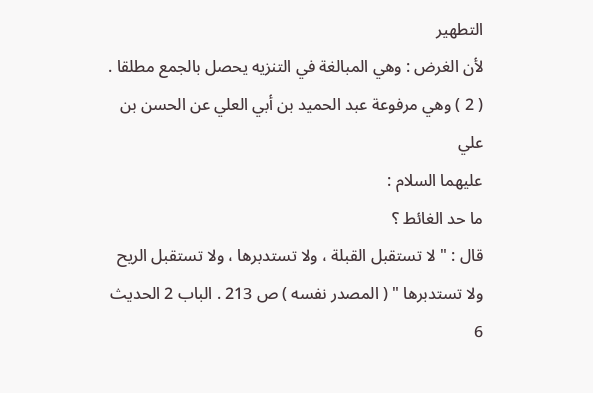التطهير
لأن الغرض : وهي المبالغة في التنزيه يحصل بالجمع مطلقا .
( 2 ) وهي مرفوعة عبد الحميد بن أبي العلي عن الحسن بن علي
عليهما السلام :
ما حد الغائط ؟
قال : " لا تستقبل القبلة ، ولا تستدبرها ، ولا تستقبل الريح
ولا تستدبرها " ( المصدر نفسه ) ص 213 . الباب 2 الحديث 6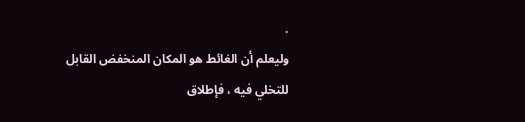.
وليعلم أن الغائط هو المكان المنخفض القابل للتخلي فيه ، فإطلاق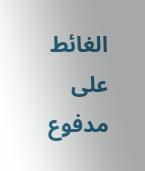الغائط على مدفوع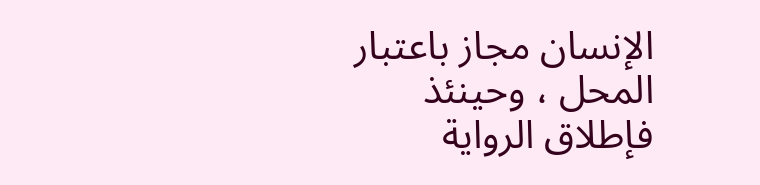الإنسان مجاز باعتبار المحل ، وحينئذ فإطلاق الرواية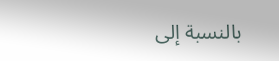بالنسبة إلى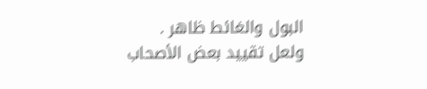البول والغائط ظاهر .
ولعل تقييد بعض الأصحاب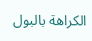الكراهة بالبول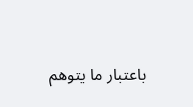باعتبار ما يتوهم